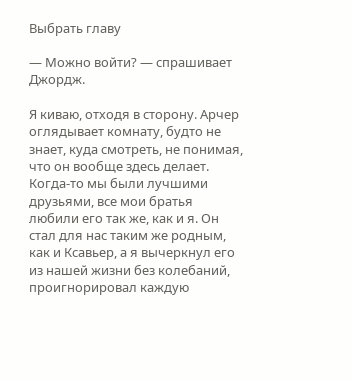Выбрать главу

— Можно войти? — спрашивает Джордж.

Я киваю, отходя в сторону. Арчер оглядывает комнату, будто не знает, куда смотреть, не понимая, что он вообще здесь делает. Когда-то мы были лучшими друзьями, все мои братья любили его так же, как и я. Он стал для нас таким же родным, как и Ксавьер, а я вычеркнул его из нашей жизни без колебаний, проигнорировал каждую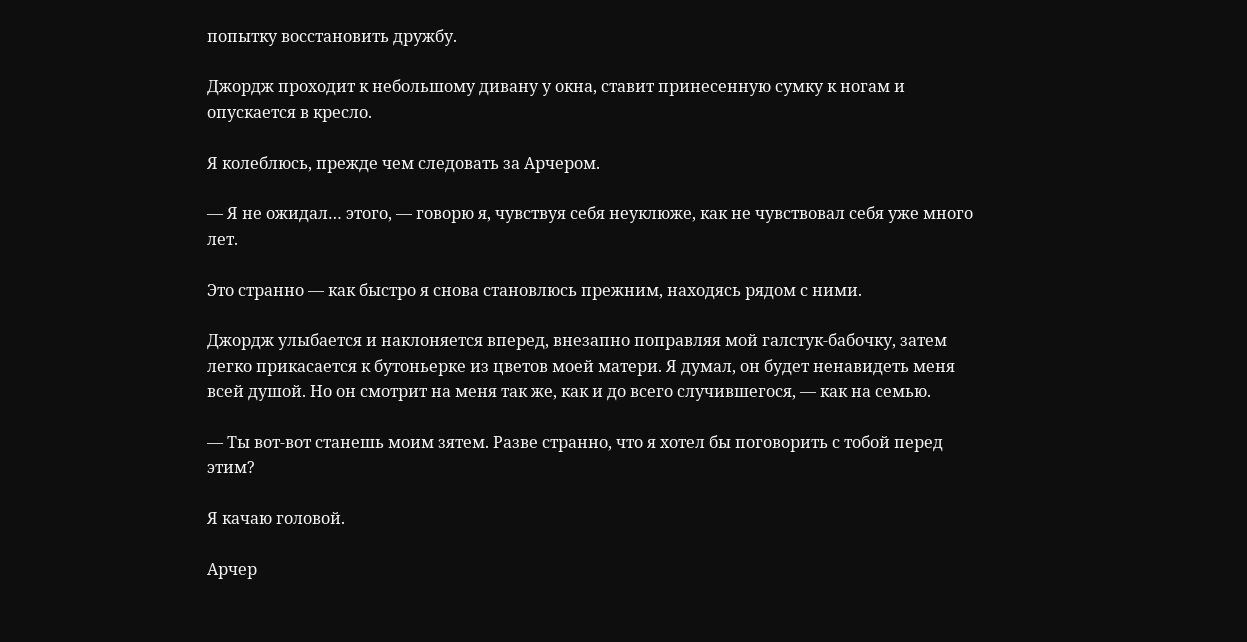попытку восстановить дружбу.

Джордж проходит к небольшому дивану у окна, ставит принесенную сумку к ногам и опускается в кресло.

Я колеблюсь, прежде чем следовать за Арчером.

— Я не ожидал… этого, — говорю я, чувствуя себя неуклюже, как не чувствовал себя уже много лет.

Это странно — как быстро я снова становлюсь прежним, находясь рядом с ними.

Джордж улыбается и наклоняется вперед, внезапно поправляя мой галстук-бабочку, затем легко прикасается к бутоньерке из цветов моей матери. Я думал, он будет ненавидеть меня всей душой. Но он смотрит на меня так же, как и до всего случившегося, — как на семью.

— Ты вот-вот станешь моим зятем. Разве странно, что я хотел бы поговорить с тобой перед этим?

Я качаю головой.

Арчер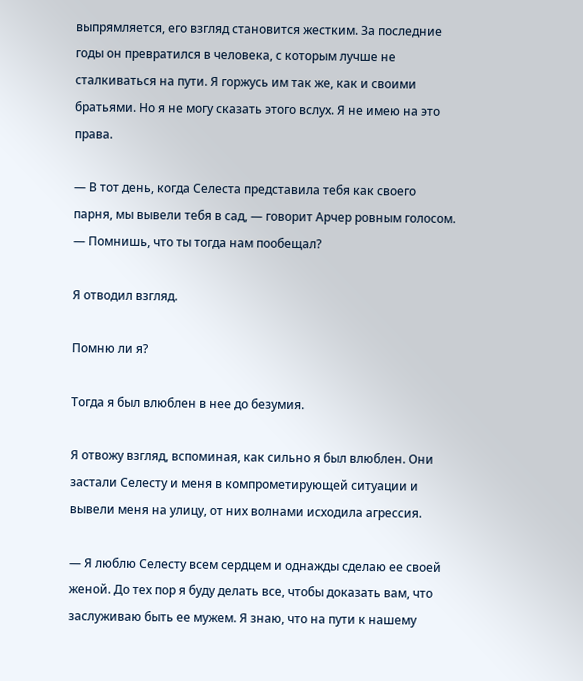выпрямляется, его взгляд становится жестким. За последние годы он превратился в человека, с которым лучше не сталкиваться на пути. Я горжусь им так же, как и своими братьями. Но я не могу сказать этого вслух. Я не имею на это права.

— В тот день, когда Селеста представила тебя как своего парня, мы вывели тебя в сад, — говорит Арчер ровным голосом. — Помнишь, что ты тогда нам пообещал?

Я отводил взгляд.

Помню ли я?

Тогда я был влюблен в нее до безумия.

Я отвожу взгляд, вспоминая, как сильно я был влюблен. Они застали Селесту и меня в компрометирующей ситуации и вывели меня на улицу, от них волнами исходила агрессия.

— Я люблю Селесту всем сердцем и однажды сделаю ее своей женой. До тех пор я буду делать все, чтобы доказать вам, что заслуживаю быть ее мужем. Я знаю, что на пути к нашему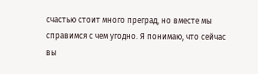счастью стоит много преград, но вместе мы справимся с чем угодно. Я понимаю, что сейчас вы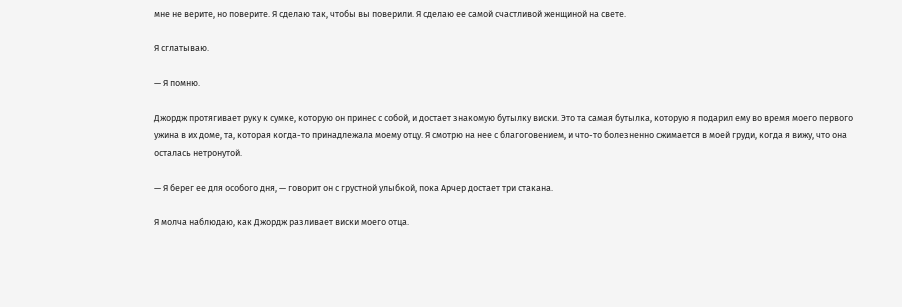мне не верите, но поверите. Я сделаю так, чтобы вы поверили. Я сделаю ее самой счастливой женщиной на свете.

Я сглатываю.

— Я помню.

Джордж протягивает руку к сумке, которую он принес с собой, и достает знакомую бутылку виски. Это та самая бутылка, которую я подарил ему во время моего первого ужина в их доме, та, которая когда-то принадлежала моему отцу. Я смотрю на нее с благоговением, и что-то болезненно сжимается в моей груди, когда я вижу, что она осталась нетронутой.

— Я берег ее для особого дня, — говорит он с грустной улыбкой, пока Арчер достает три стакана.

Я молча наблюдаю, как Джордж разливает виски моего отца.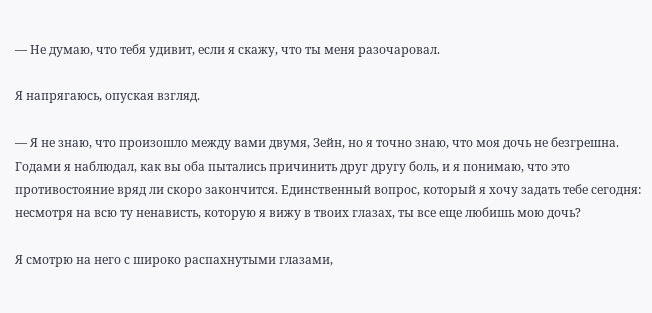— Не думаю, что тебя удивит, если я скажу, что ты меня разочаровал.

Я напрягаюсь, опуская взгляд.

— Я не знаю, что произошло между вами двумя, Зейн, но я точно знаю, что моя дочь не безгрешна. Годами я наблюдал, как вы оба пытались причинить друг другу боль, и я понимаю, что это противостояние вряд ли скоро закончится. Единственный вопрос, который я хочу задать тебе сегодня: несмотря на всю ту ненависть, которую я вижу в твоих глазах, ты все еще любишь мою дочь?

Я смотрю на него с широко распахнутыми глазами,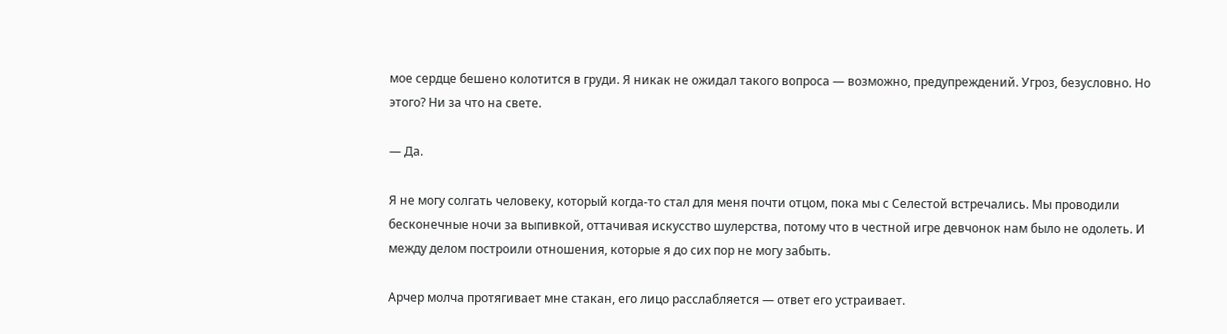мое сердце бешено колотится в груди. Я никак не ожидал такого вопроса — возможно, предупреждений. Угроз, безусловно. Но этого? Ни за что на свете.

— Да.

Я не могу солгать человеку, который когда-то стал для меня почти отцом, пока мы с Селестой встречались. Мы проводили бесконечные ночи за выпивкой, оттачивая искусство шулерства, потому что в честной игре девчонок нам было не одолеть. И между делом построили отношения, которые я до сих пор не могу забыть.

Арчер молча протягивает мне стакан, его лицо расслабляется — ответ его устраивает.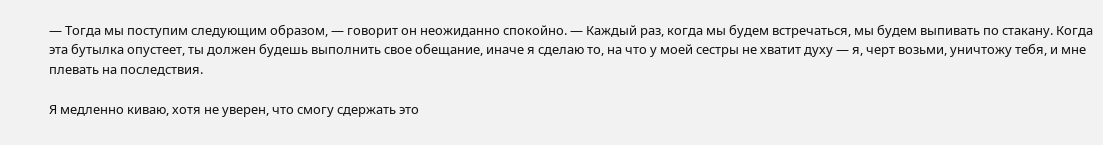— Тогда мы поступим следующим образом, — говорит он неожиданно спокойно. — Каждый раз, когда мы будем встречаться, мы будем выпивать по стакану. Когда эта бутылка опустеет, ты должен будешь выполнить свое обещание, иначе я сделаю то, на что у моей сестры не хватит духу — я, черт возьми, уничтожу тебя, и мне плевать на последствия.

Я медленно киваю, хотя не уверен, что смогу сдержать это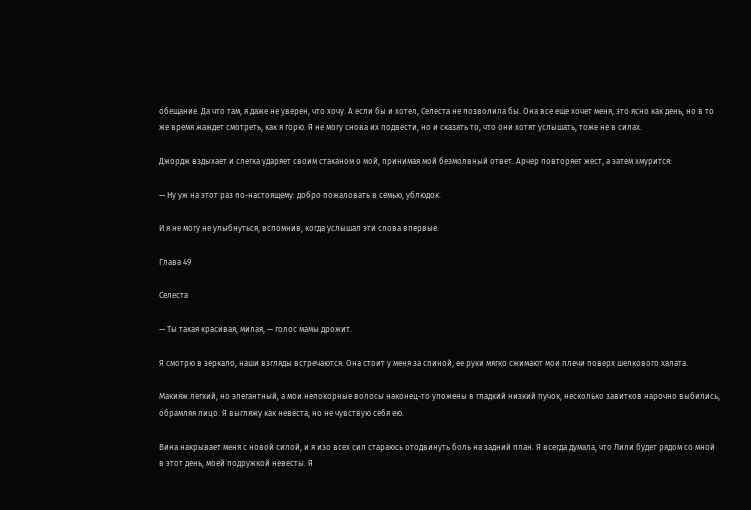обещание. Да что там, я даже не уверен, что хочу. А если бы и хотел, Селеста не позволила бы. Она все еще хочет меня, это ясно как день, но в то же время жаждет смотреть, как я горю. Я не могу снова их подвести, но и сказать то, что они хотят услышать, тоже не в силах.

Джордж вздыхает и слегка ударяет своим стаканом о мой, принимая мой безмолвный ответ. Арчер повторяет жест, а затем хмурится:

— Ну уж на этот раз по-настоящему: добро пожаловать в семью, ублюдок.

И я не могу не улыбнуться, вспомнив, когда услышал эти слова впервые.

Глава 49

Селеста

— Ты такая красивая, милая, — голос мамы дрожит.

Я смотрю в зеркало, наши взгляды встречаются. Она стоит у меня за спиной, ее руки мягко сжимают мои плечи поверх шелкового халата.

Макияж легкий, но элегантный, а мои непокорные волосы наконец-то уложены в гладкий низкий пучок, несколько завитков нарочно выбились, обрамляя лицо. Я выгляжу как невеста, но не чувствую себя ею.

Вина накрывает меня с новой силой, и я изо всех сил стараюсь отодвинуть боль на задний план. Я всегда думала, что Лили будет рядом со мной в этот день, моей подружкой невесты. Я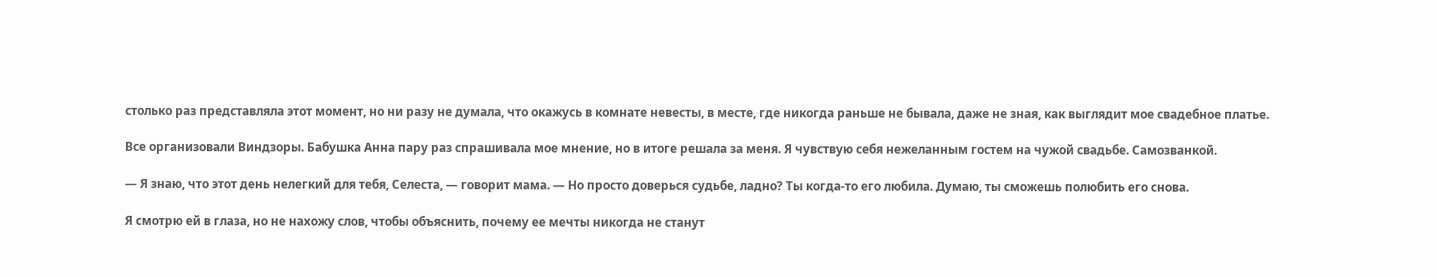столько раз представляла этот момент, но ни разу не думала, что окажусь в комнате невесты, в месте, где никогда раньше не бывала, даже не зная, как выглядит мое свадебное платье.

Все организовали Виндзоры. Бабушка Анна пару раз спрашивала мое мнение, но в итоге решала за меня. Я чувствую себя нежеланным гостем на чужой свадьбе. Самозванкой.

— Я знаю, что этот день нелегкий для тебя, Селеста, — говорит мама. — Но просто доверься судьбе, ладно? Ты когда-то его любила. Думаю, ты сможешь полюбить его снова.

Я смотрю ей в глаза, но не нахожу слов, чтобы объяснить, почему ее мечты никогда не станут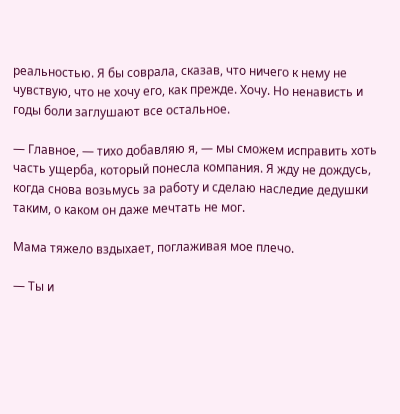реальностью. Я бы соврала, сказав, что ничего к нему не чувствую, что не хочу его, как прежде. Хочу. Но ненависть и годы боли заглушают все остальное.

— Главное, — тихо добавляю я, — мы сможем исправить хоть часть ущерба, который понесла компания. Я жду не дождусь, когда снова возьмусь за работу и сделаю наследие дедушки таким, о каком он даже мечтать не мог.

Мама тяжело вздыхает, поглаживая мое плечо.

— Ты и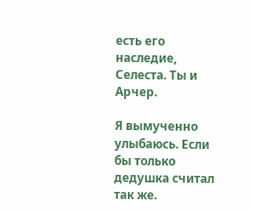есть его наследие, Селеста. Ты и Арчер.

Я вымученно улыбаюсь. Если бы только дедушка считал так же.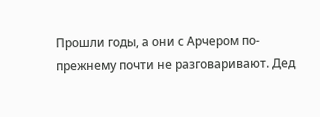Прошли годы, а они с Арчером по-прежнему почти не разговаривают. Дед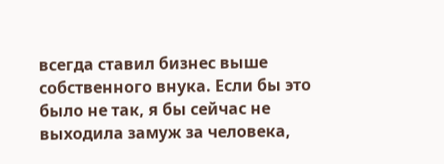всегда ставил бизнес выше собственного внука. Если бы это было не так, я бы сейчас не выходила замуж за человека,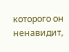которого он ненавидит,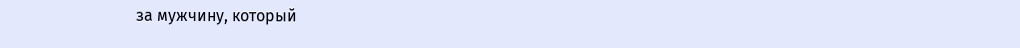за мужчину, который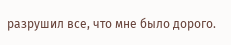разрушил все, что мне было дорого.